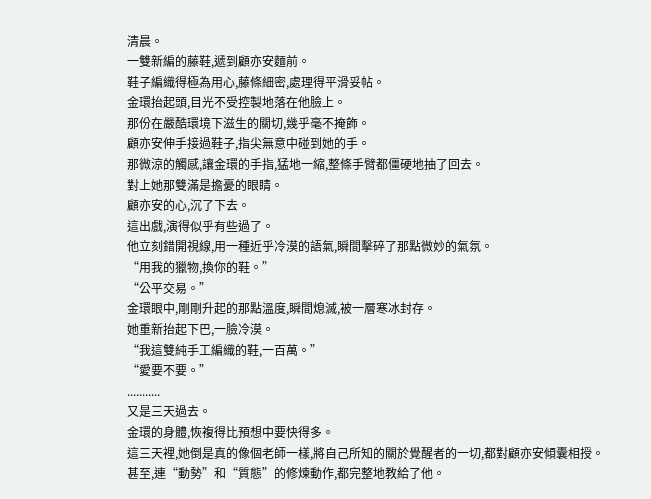清晨。
一雙新編的藤鞋,遞到顧亦安麵前。
鞋子編織得極為用心,藤條細密,處理得平滑妥帖。
金環抬起頭,目光不受控製地落在他臉上。
那份在嚴酷環境下滋生的關切,幾乎毫不掩飾。
顧亦安伸手接過鞋子,指尖無意中碰到她的手。
那微涼的觸感,讓金環的手指,猛地一縮,整條手臂都僵硬地抽了回去。
對上她那雙滿是擔憂的眼睛。
顧亦安的心,沉了下去。
這出戲,演得似乎有些過了。
他立刻錯開視線,用一種近乎冷漠的語氣,瞬間擊碎了那點微妙的氣氛。
“用我的獵物,換你的鞋。”
“公平交易。”
金環眼中,剛剛升起的那點溫度,瞬間熄滅,被一層寒冰封存。
她重新抬起下巴,一臉冷漠。
“我這雙純手工編織的鞋,一百萬。”
“愛要不要。”
...........
又是三天過去。
金環的身體,恢複得比預想中要快得多。
這三天裡,她倒是真的像個老師一樣,將自己所知的關於覺醒者的一切,都對顧亦安傾囊相授。
甚至,連“動勢”和“質態”的修煉動作,都完整地教給了他。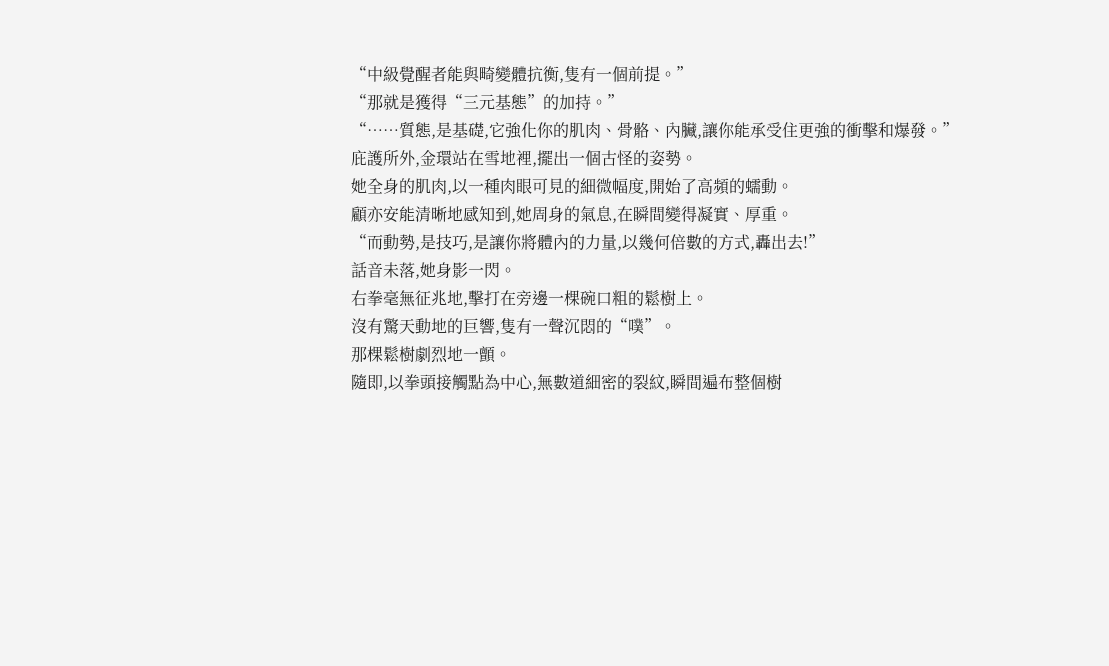“中級覺醒者能與畸變體抗衡,隻有一個前提。”
“那就是獲得“三元基態”的加持。”
“……質態,是基礎,它強化你的肌肉、骨骼、內臟,讓你能承受住更強的衝擊和爆發。”
庇護所外,金環站在雪地裡,擺出一個古怪的姿勢。
她全身的肌肉,以一種肉眼可見的細微幅度,開始了高頻的蠕動。
顧亦安能清晰地感知到,她周身的氣息,在瞬間變得凝實、厚重。
“而動勢,是技巧,是讓你將體內的力量,以幾何倍數的方式,轟出去!”
話音未落,她身影一閃。
右拳毫無征兆地,擊打在旁邊一棵碗口粗的鬆樹上。
沒有驚天動地的巨響,隻有一聲沉悶的“噗”。
那棵鬆樹劇烈地一顫。
隨即,以拳頭接觸點為中心,無數道細密的裂紋,瞬間遍布整個樹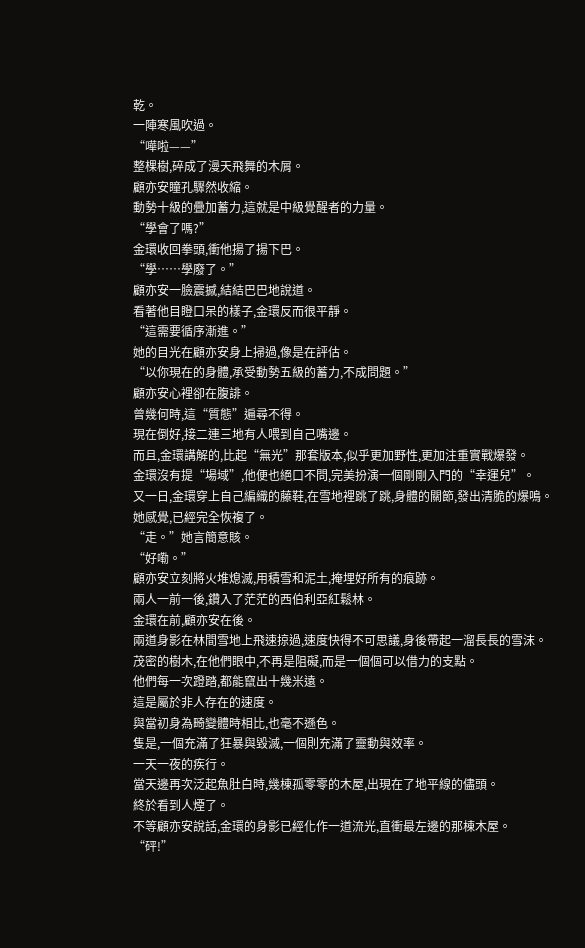乾。
一陣寒風吹過。
“嘩啦——”
整棵樹,碎成了漫天飛舞的木屑。
顧亦安瞳孔驟然收縮。
動勢十級的疊加蓄力,這就是中級覺醒者的力量。
“學會了嗎?”
金環收回拳頭,衝他揚了揚下巴。
“學……學廢了。”
顧亦安一臉震撼,結結巴巴地說道。
看著他目瞪口呆的樣子,金環反而很平靜。
“這需要循序漸進。”
她的目光在顧亦安身上掃過,像是在評估。
“以你現在的身體,承受動勢五級的蓄力,不成問題。”
顧亦安心裡卻在腹誹。
曾幾何時,這“質態”遍尋不得。
現在倒好,接二連三地有人喂到自己嘴邊。
而且,金環講解的,比起“無光”那套版本,似乎更加野性,更加注重實戰爆發。
金環沒有提“場域”,他便也絕口不問,完美扮演一個剛剛入門的“幸運兒”。
又一日,金環穿上自己編織的藤鞋,在雪地裡跳了跳,身體的關節,發出清脆的爆鳴。
她感覺,已經完全恢複了。
“走。”她言簡意賅。
“好嘞。”
顧亦安立刻將火堆熄滅,用積雪和泥土,掩埋好所有的痕跡。
兩人一前一後,鑽入了茫茫的西伯利亞紅鬆林。
金環在前,顧亦安在後。
兩道身影在林間雪地上飛速掠過,速度快得不可思議,身後帶起一溜長長的雪沫。
茂密的樹木,在他們眼中,不再是阻礙,而是一個個可以借力的支點。
他們每一次蹬踏,都能竄出十幾米遠。
這是屬於非人存在的速度。
與當初身為畸變體時相比,也毫不遜色。
隻是,一個充滿了狂暴與毀滅,一個則充滿了靈動與效率。
一天一夜的疾行。
當天邊再次泛起魚肚白時,幾棟孤零零的木屋,出現在了地平線的儘頭。
終於看到人煙了。
不等顧亦安說話,金環的身影已經化作一道流光,直衝最左邊的那棟木屋。
“砰!”